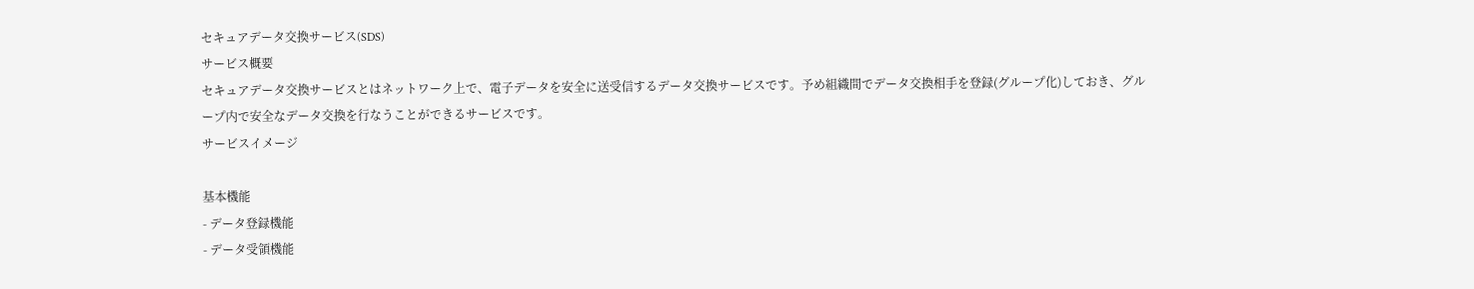セキュアデータ交換サービス(SDS)
サービス概要
セキュアデータ交換サービスとはネットワーク上で、電子データを安全に送受信するデータ交換サービスです。予め組織間でデータ交換相手を登録(グループ化)しておき、グループ内で安全なデータ交換を行なうことができるサービスです。
サービスイメージ

基本機能
- データ登録機能
- データ受領機能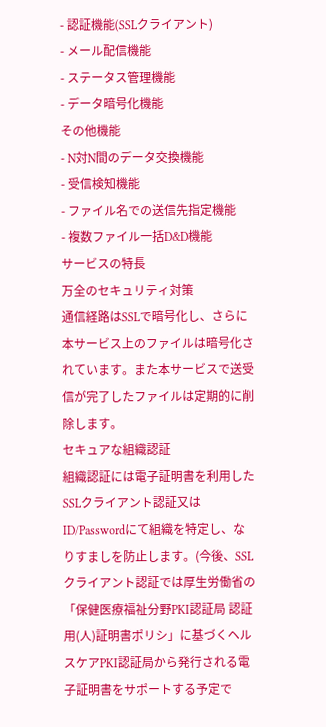- 認証機能(SSLクライアント)
- メール配信機能
- ステータス管理機能
- データ暗号化機能
その他機能
- N対N間のデータ交換機能
- 受信検知機能
- ファイル名での送信先指定機能
- 複数ファイル一括D&D機能
サービスの特長
万全のセキュリティ対策
通信経路はSSLで暗号化し、さらに本サービス上のファイルは暗号化されています。また本サービスで送受信が完了したファイルは定期的に削除します。
セキュアな組織認証
組織認証には電子証明書を利用したSSLクライアント認証又はID/Passwordにて組織を特定し、なりすましを防止します。(今後、SSLクライアント認証では厚生労働省の「保健医療福祉分野PKI認証局 認証用(人)証明書ポリシ」に基づくヘルスケアPKI認証局から発行される電子証明書をサポートする予定で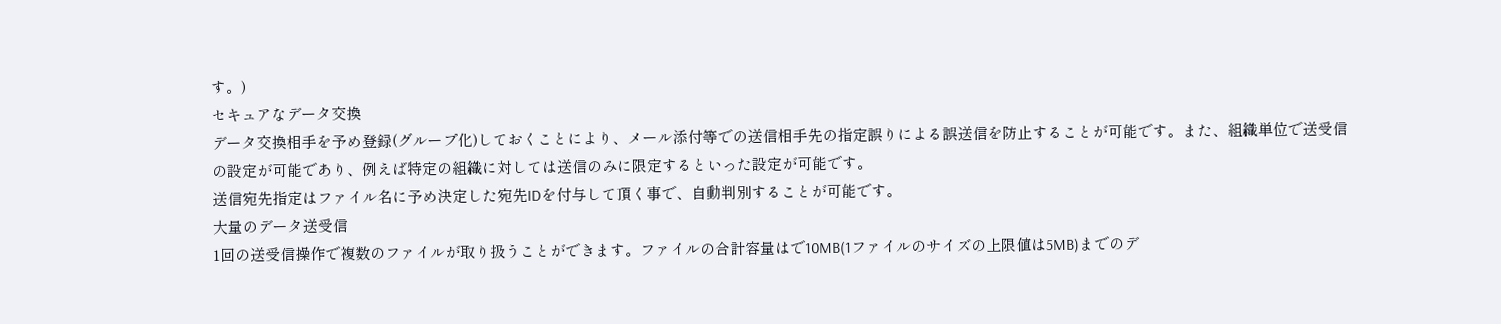す。)
セキュアなデータ交換
データ交換相手を予め登録(グループ化)しておくことにより、メール添付等での送信相手先の指定誤りによる誤送信を防止することが可能です。また、組織単位で送受信の設定が可能であり、例えば特定の組織に対しては送信のみに限定するといった設定が可能です。
送信宛先指定はファイル名に予め決定した宛先IDを付与して頂く事で、自動判別することが可能です。
大量のデータ送受信
1回の送受信操作で複数のファイルが取り扱うことができます。ファイルの合計容量はで10MB(1ファイルのサイズの上限値は5MB)までのデ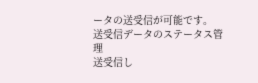ータの送受信が可能です。
送受信データのステータス管理
送受信し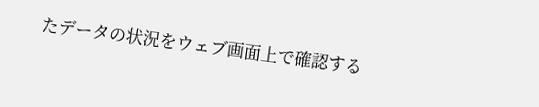たデータの状況をウェブ画面上で確認する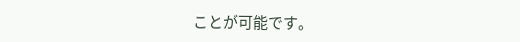ことが可能です。